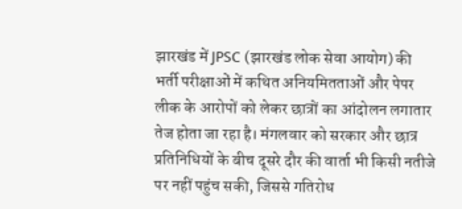झारखंड में JPSC (झारखंड लोक सेवा आयोग) की भर्ती परीक्षाओं में कथित अनियमितताओं और पेपर लीक के आरोपों को लेकर छात्रों का आंदोलन लगातार तेज होता जा रहा है। मंगलवार को सरकार और छात्र प्रतिनिधियों के बीच दूसरे दौर की वार्ता भी किसी नतीजे पर नहीं पहुंच सकी, जिससे गतिरोध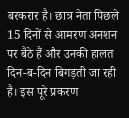बरकरार है। छात्र नेता पिछले 15 दिनों से आमरण अनशन पर बैठे हैं और उनकी हालत दिन-ब-दिन बिगड़ती जा रही है। इस पूरे प्रकरण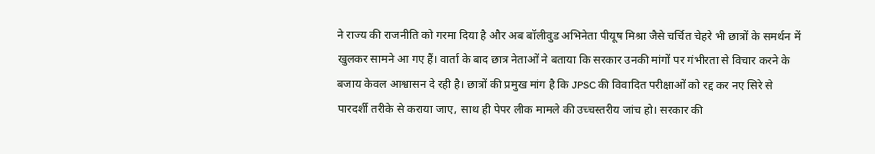ने राज्य की राजनीति को गरमा दिया है और अब बॉलीवुड अभिनेता पीयूष मिश्रा जैसे चर्चित चेहरे भी छात्रों के समर्थन में खुलकर सामने आ गए हैं। वार्ता के बाद छात्र नेताओं ने बताया कि सरकार उनकी मांगों पर गंभीरता से विचार करने के बजाय केवल आश्वासन दे रही है। छात्रों की प्रमुख मांग है कि JPSC की विवादित परीक्षाओं को रद्द कर नए सिरे से पारदर्शी तरीके से कराया जाए, साथ ही पेपर लीक मामले की उच्चस्तरीय जांच हो। सरकार की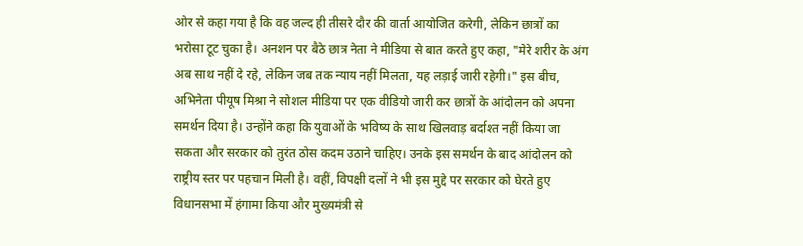ओर से कहा गया है कि वह जल्द ही तीसरे दौर की वार्ता आयोजित करेगी, लेकिन छात्रों का भरोसा टूट चुका है। अनशन पर बैठे छात्र नेता ने मीडिया से बात करते हुए कहा, "मेरे शरीर के अंग अब साथ नहीं दे रहे, लेकिन जब तक न्याय नहीं मिलता, यह लड़ाई जारी रहेगी।" इस बीच, अभिनेता पीयूष मिश्रा ने सोशल मीडिया पर एक वीडियो जारी कर छात्रों के आंदोलन को अपना समर्थन दिया है। उन्होंने कहा कि युवाओं के भविष्य के साथ खिलवाड़ बर्दाश्त नहीं किया जा सकता और सरकार को तुरंत ठोस कदम उठाने चाहिए। उनके इस समर्थन के बाद आंदोलन को राष्ट्रीय स्तर पर पहचान मिली है। वहीं, विपक्षी दलों ने भी इस मुद्दे पर सरकार को घेरते हुए विधानसभा में हंगामा किया और मुख्यमंत्री से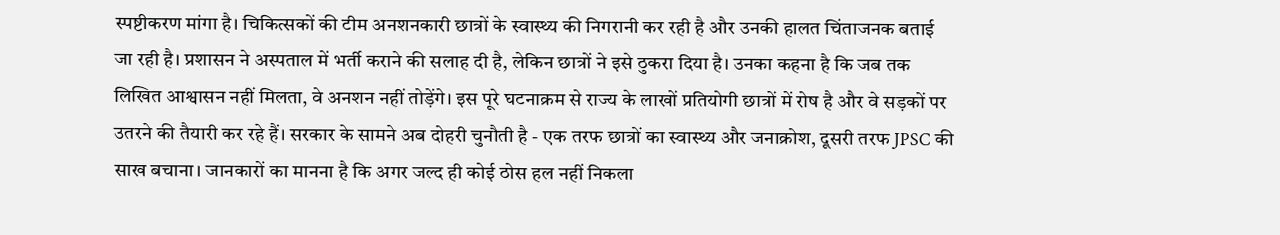स्पष्टीकरण मांगा है। चिकित्सकों की टीम अनशनकारी छात्रों के स्वास्थ्य की निगरानी कर रही है और उनकी हालत चिंताजनक बताई जा रही है। प्रशासन ने अस्पताल में भर्ती कराने की सलाह दी है, लेकिन छात्रों ने इसे ठुकरा दिया है। उनका कहना है कि जब तक लिखित आश्वासन नहीं मिलता, वे अनशन नहीं तोड़ेंगे। इस पूरे घटनाक्रम से राज्य के लाखों प्रतियोगी छात्रों में रोष है और वे सड़कों पर उतरने की तैयारी कर रहे हैं। सरकार के सामने अब दोहरी चुनौती है - एक तरफ छात्रों का स्वास्थ्य और जनाक्रोश, दूसरी तरफ JPSC की साख बचाना। जानकारों का मानना है कि अगर जल्द ही कोई ठोस हल नहीं निकला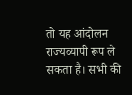तो यह आंदोलन राज्यव्यापी रूप ले सकता है। सभी की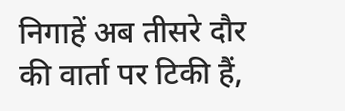निगाहें अब तीसरे दौर की वार्ता पर टिकी हैं,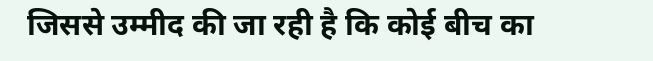जिससे उम्मीद की जा रही है कि कोई बीच का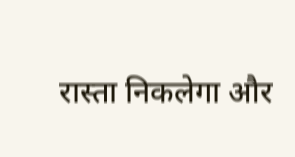रास्ता निकलेगा और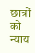छात्रों को न्याय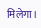मिलेगा।